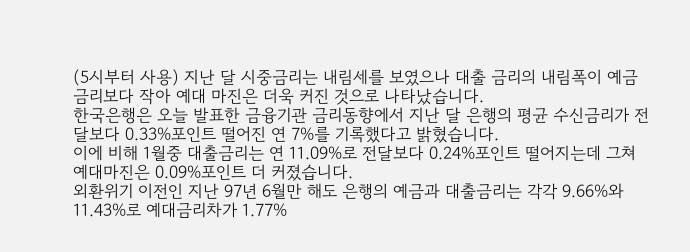(5시부터 사용) 지난 달 시중금리는 내림세를 보였으나 대출 금리의 내림폭이 예금 금리보다 작아 예대 마진은 더욱 커진 것으로 나타났습니다.
한국은행은 오늘 발표한 금융기관 금리동향에서 지난 달 은행의 평균 수신금리가 전달보다 0.33%포인트 떨어진 연 7%를 기록했다고 밝혔습니다.
이에 비해 1월중 대출금리는 연 11.09%로 전달보다 0.24%포인트 떨어지는데 그쳐 예대마진은 0.09%포인트 더 커졌습니다.
외환위기 이전인 지난 97년 6월만 해도 은행의 예금과 대출금리는 각각 9.66%와 11.43%로 예대금리차가 1.77%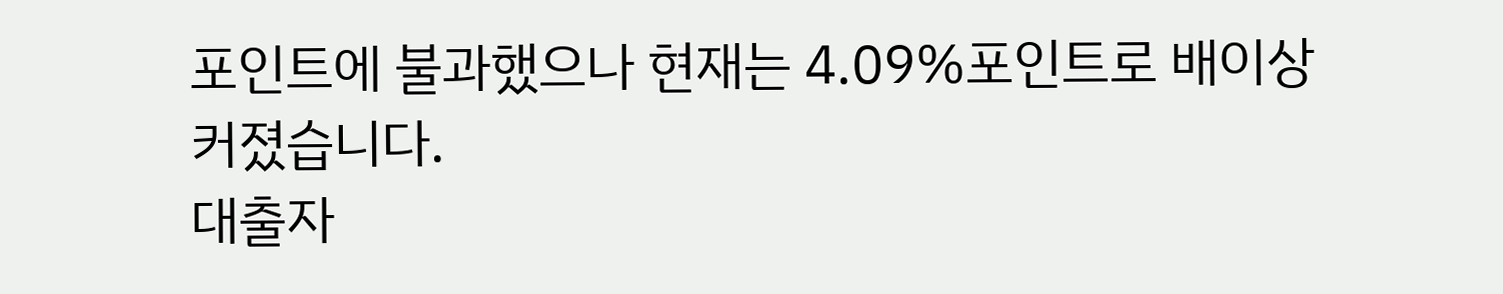포인트에 불과했으나 현재는 4.09%포인트로 배이상 커졌습니다.
대출자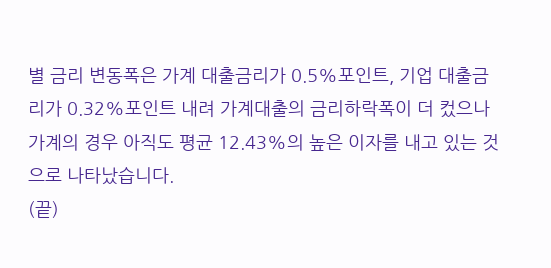별 금리 변동폭은 가계 대출금리가 0.5%포인트, 기업 대출금리가 0.32%포인트 내려 가계대출의 금리하락폭이 더 컸으나 가계의 경우 아직도 평균 12.43%의 높은 이자를 내고 있는 것으로 나타났습니다.
(끝)